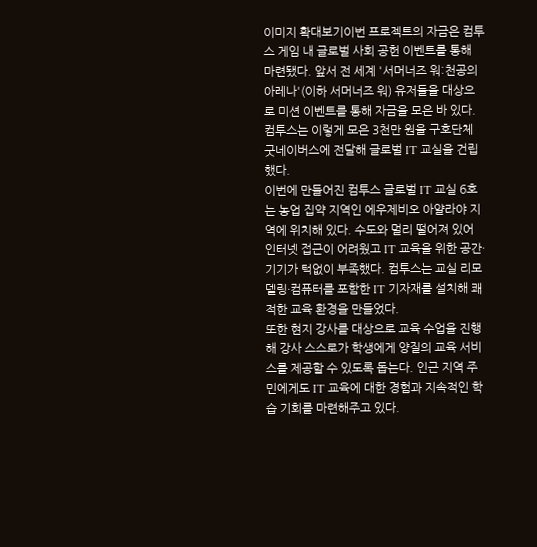이미지 확대보기이번 프로젝트의 자금은 컴투스 게임 내 글로벌 사회 공헌 이벤트를 통해 마련됐다. 앞서 전 세계 '서머너즈 워:천공의 아레나'(이하 서머너즈 워) 유저들을 대상으로 미션 이벤트를 통해 자금을 모은 바 있다. 컴투스는 이렇게 모은 3천만 원을 구호단체 굿네이버스에 전달해 글로벌 IT 교실을 건립했다.
이번에 만들어진 컴투스 글로벌 IT 교실 6호는 농업 집약 지역인 에우제비오 아얄라야 지역에 위치해 있다. 수도와 멀리 떨어져 있어 인터넷 접근이 어려웠고 IT 교육을 위한 공간·기기가 턱없이 부족했다. 컴투스는 교실 리모델링·컴퓨터를 포함한 IT 기자재를 설치해 쾌적한 교육 환경을 만들었다.
또한 현지 강사를 대상으로 교육 수업을 진행해 강사 스스로가 학생에게 양질의 교육 서비스를 제공할 수 있도록 돕는다. 인근 지역 주민에게도 IT 교육에 대한 경험과 지속적인 학습 기회를 마련해주고 있다.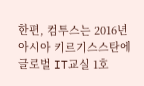한편, 컴투스는 2016년 아시아 키르기스스탄에 글로벌 IT교실 1호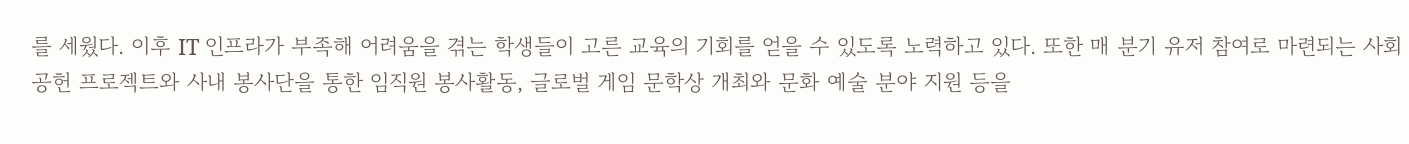를 세웠다. 이후 IT 인프라가 부족해 어려움을 겪는 학생들이 고른 교육의 기회를 얻을 수 있도록 노력하고 있다. 또한 매 분기 유저 참여로 마련되는 사회공헌 프로젝트와 사내 봉사단을 통한 임직원 봉사활동, 글로벌 게임 문학상 개최와 문화 예술 분야 지원 등을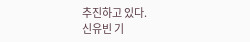추진하고 있다.
신유빈 기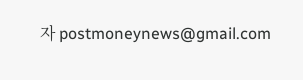자 postmoneynews@gmail.com